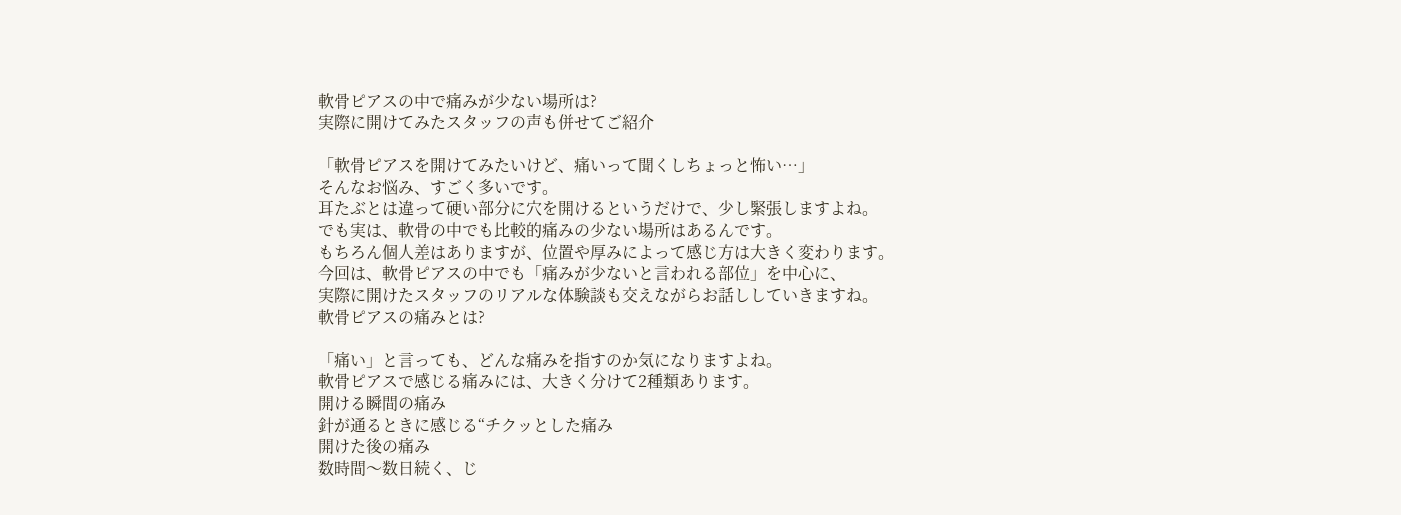軟骨ピアスの中で痛みが少ない場所は?
実際に開けてみたスタッフの声も併せてご紹介

「軟骨ピアスを開けてみたいけど、痛いって聞くしちょっと怖い…」
そんなお悩み、すごく多いです。
耳たぶとは違って硬い部分に穴を開けるというだけで、少し緊張しますよね。
でも実は、軟骨の中でも比較的痛みの少ない場所はあるんです。
もちろん個人差はありますが、位置や厚みによって感じ方は大きく変わります。
今回は、軟骨ピアスの中でも「痛みが少ないと言われる部位」を中心に、
実際に開けたスタッフのリアルな体験談も交えながらお話ししていきますね。
軟骨ピアスの痛みとは?

「痛い」と言っても、どんな痛みを指すのか気になりますよね。
軟骨ピアスで感じる痛みには、大きく分けて2種類あります。
開ける瞬間の痛み
針が通るときに感じる“チクッとした痛み
開けた後の痛み
数時間〜数日続く、じ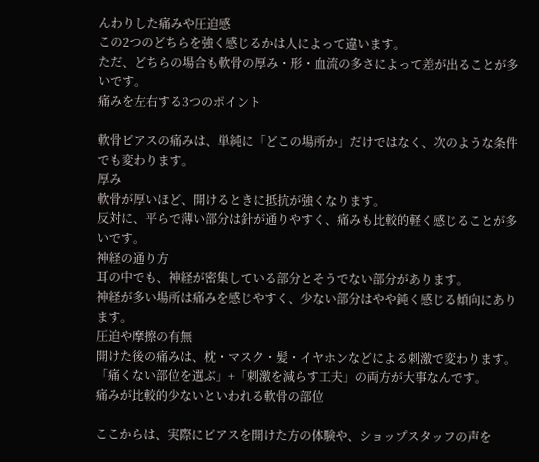んわりした痛みや圧迫感
この2つのどちらを強く感じるかは人によって違います。
ただ、どちらの場合も軟骨の厚み・形・血流の多さによって差が出ることが多いです。
痛みを左右する3つのポイント

軟骨ピアスの痛みは、単純に「どこの場所か」だけではなく、次のような条件でも変わります。
厚み
軟骨が厚いほど、開けるときに抵抗が強くなります。
反対に、平らで薄い部分は針が通りやすく、痛みも比較的軽く感じることが多いです。
神経の通り方
耳の中でも、神経が密集している部分とそうでない部分があります。
神経が多い場所は痛みを感じやすく、少ない部分はやや鈍く感じる傾向にあります。
圧迫や摩擦の有無
開けた後の痛みは、枕・マスク・髪・イヤホンなどによる刺激で変わります。
「痛くない部位を選ぶ」+「刺激を減らす工夫」の両方が大事なんです。
痛みが比較的少ないといわれる軟骨の部位

ここからは、実際にピアスを開けた方の体験や、ショップスタッフの声を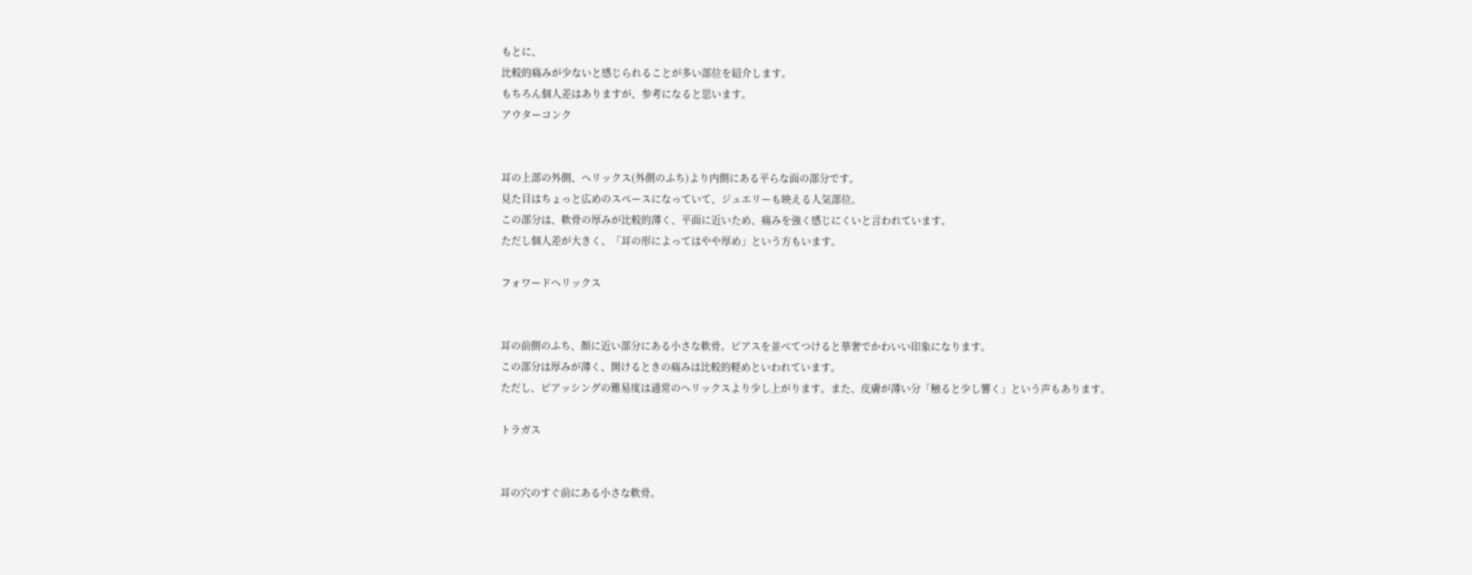もとに、
比較的痛みが少ないと感じられることが多い部位を紹介します。
もちろん個人差はありますが、参考になると思います。
アウターコンク


耳の上部の外側、ヘリックス(外側のふち)より内側にある平らな面の部分です。
見た目はちょっと広めのスペースになっていて、ジュエリーも映える人気部位。
この部分は、軟骨の厚みが比較的薄く、平面に近いため、痛みを強く感じにくいと言われています。
ただし個人差が大きく、「耳の形によってはやや厚め」という方もいます。

フォワードヘリックス


耳の前側のふち、顔に近い部分にある小さな軟骨。ピアスを並べてつけると華奢でかわいい印象になります。
この部分は厚みが薄く、開けるときの痛みは比較的軽めといわれています。
ただし、ピアッシングの難易度は通常のヘリックスより少し上がります。また、皮膚が薄い分「触ると少し響く」という声もあります。

トラガス


耳の穴のすぐ前にある小さな軟骨。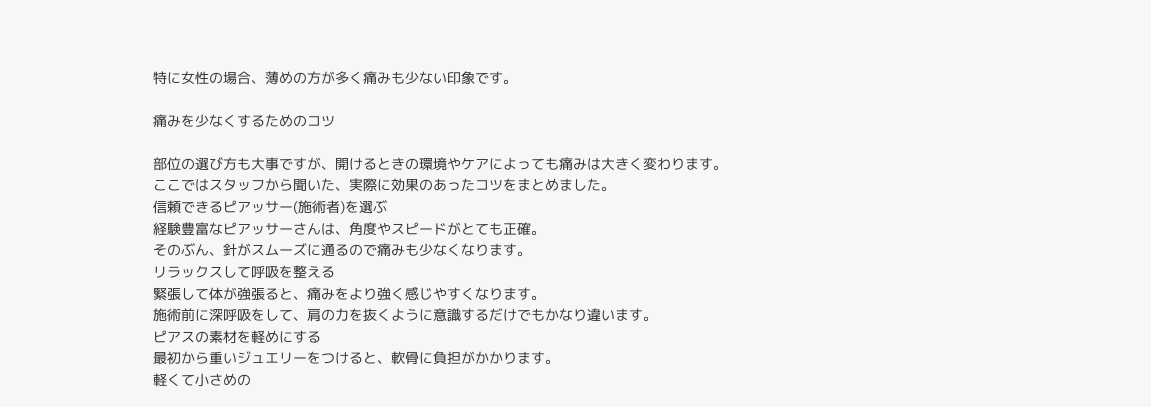特に女性の場合、薄めの方が多く痛みも少ない印象です。

痛みを少なくするためのコツ

部位の選び方も大事ですが、開けるときの環境やケアによっても痛みは大きく変わります。
ここではスタッフから聞いた、実際に効果のあったコツをまとめました。
信頼できるピアッサー(施術者)を選ぶ
経験豊富なピアッサーさんは、角度やスピードがとても正確。
そのぶん、針がスムーズに通るので痛みも少なくなります。
リラックスして呼吸を整える
緊張して体が強張ると、痛みをより強く感じやすくなります。
施術前に深呼吸をして、肩の力を抜くように意識するだけでもかなり違います。
ピアスの素材を軽めにする
最初から重いジュエリーをつけると、軟骨に負担がかかります。
軽くて小さめの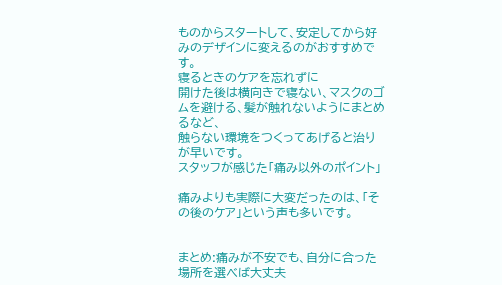ものからスタートして、安定してから好みのデザインに変えるのがおすすめです。
寝るときのケアを忘れずに
開けた後は横向きで寝ない、マスクのゴムを避ける、髪が触れないようにまとめるなど、
触らない環境をつくってあげると治りが早いです。
スタッフが感じた「痛み以外のポイント」

痛みよりも実際に大変だったのは、「その後のケア」という声も多いです。


まとめ:痛みが不安でも、自分に合った場所を選べば大丈夫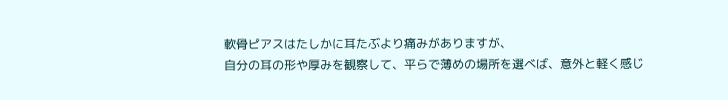軟骨ピアスはたしかに耳たぶより痛みがありますが、
自分の耳の形や厚みを観察して、平らで薄めの場所を選べば、意外と軽く感じ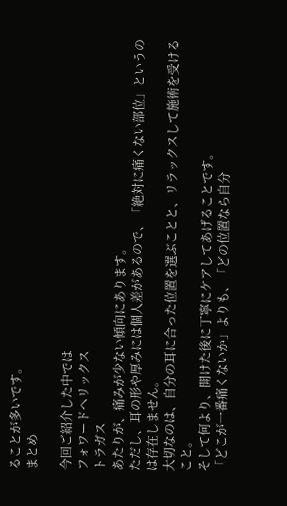ることが多いです。
まとめ

今回ご紹介した中では
フォワードヘリックス
トラガス
あたりが、痛みが少ない傾向にあります。
ただし、耳の形や厚みには個人差があるので、「絶対に痛くない部位」というのは存在しません。
大切なのは、自分の耳に合った位置を選ぶことと、リラックスして施術を受けること。
そして何より、開けた後に丁寧にケアしてあげることです。
「どこが一番痛くないか」よりも、「どの位置なら自分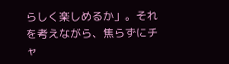らしく楽しめるか」。それを考えながら、焦らずにチャ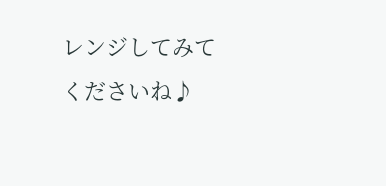レンジしてみてくださいね♪